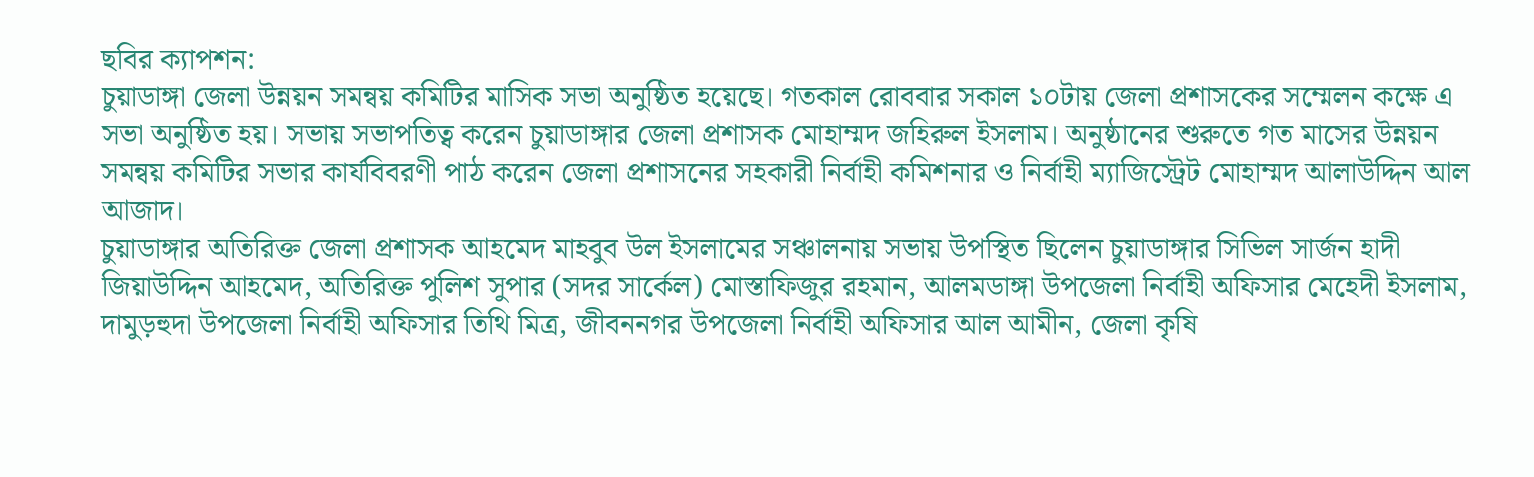ছবির ক্যাপশন:
চুয়াডাঙ্গা জেলা উন্নয়ন সমন্বয় কমিটির মাসিক সভা অনুষ্ঠিত হয়েছে। গতকাল রোববার সকাল ১০টায় জেলা প্রশাসকের সম্মেলন কক্ষে এ সভা অনুষ্ঠিত হয়। সভায় সভাপতিত্ব করেন চুয়াডাঙ্গার জেলা প্রশাসক মোহাম্মদ জহিরুল ইসলাম। অনুষ্ঠানের শুরুতে গত মাসের উন্নয়ন সমন্বয় কমিটির সভার কার্যবিবরণী পাঠ করেন জেলা প্রশাসনের সহকারী নির্বাহী কমিশনার ও নির্বাহী ম্যাজিস্ট্রেট মোহাম্মদ আলাউদ্দিন আল আজাদ।
চুয়াডাঙ্গার অতিরিক্ত জেলা প্রশাসক আহমেদ মাহবুব উল ইসলামের সঞ্চালনায় সভায় উপস্থিত ছিলেন চুয়াডাঙ্গার সিভিল সার্জন হাদী জিয়াউদ্দিন আহমেদ, অতিরিক্ত পুলিশ সুপার (সদর সার্কেল) মোস্তাফিজুর রহমান, আলমডাঙ্গা উপজেলা নির্বাহী অফিসার মেহেদী ইসলাম, দামুড়হুদা উপজেলা নির্বাহী অফিসার তিথি মিত্র, জীবননগর উপজেলা নির্বাহী অফিসার আল আমীন, জেলা কৃষি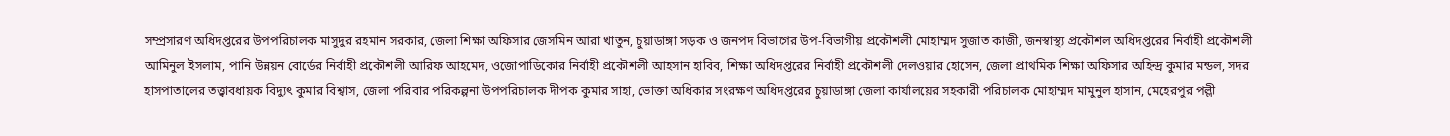সম্প্রসারণ অধিদপ্তরের উপপরিচালক মাসুদুর রহমান সরকার, জেলা শিক্ষা অফিসার জেসমিন আরা খাতুন, চুয়াডাঙ্গা সড়ক ও জনপদ বিভাগের উপ-বিভাগীয় প্রকৌশলী মোহাম্মদ সুজাত কাজী, জনস্বাস্থ্য প্রকৌশল অধিদপ্তরের নির্বাহী প্রকৌশলী আমিনুল ইসলাম, পানি উন্নয়ন বোর্ডের নির্বাহী প্রকৌশলী আরিফ আহমেদ, ওজোপাডিকোর নির্বাহী প্রকৌশলী আহসান হাবিব, শিক্ষা অধিদপ্তরের নির্বাহী প্রকৌশলী দেলওয়ার হোসেন, জেলা প্রাথমিক শিক্ষা অফিসার অহিন্দ্র কুমার মন্ডল, সদর হাসপাতালের তত্ত্বাবধায়ক বিদ্যুৎ কুমার বিশ্বাস, জেলা পরিবার পরিকল্পনা উপপরিচালক দীপক কুমার সাহা, ভোক্তা অধিকার সংরক্ষণ অধিদপ্তরের চুয়াডাঙ্গা জেলা কার্যালয়ের সহকারী পরিচালক মোহাম্মদ মামুনুল হাসান, মেহেরপুর পল্লী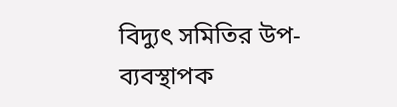বিদ্যুৎ সমিতির উপ-ব্যবস্থাপক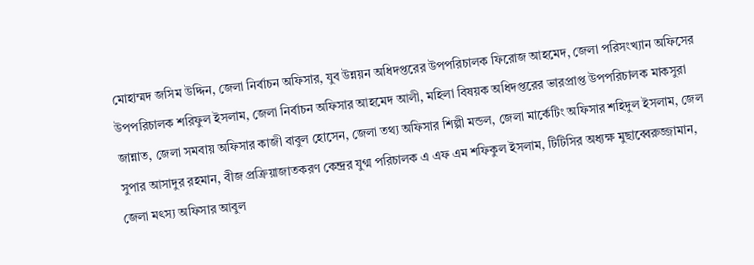মোহাম্মদ জসিম উদ্দিন, জেলা নির্বাচন অফিসার, যুব উন্নয়ন অধিদপ্তরের উপপরিচালক ফিরোজ আহমেদ, জেলা পরিসংখ্যান অফিসের উপপরিচালক শরিফুল ইসলাম, জেলা নির্বাচন অফিসার আহমেদ আলী, মহিলা বিষয়ক অধিদপ্তরের ভারপ্রাপ্ত উপপরিচালক মাকসুরা জান্নাত, জেলা সমবায় অফিসার কাজী বাবুল হোসেন, জেলা তথ্য অফিসার শিল্পী মন্ডল, জেলা মার্কেটিং অফিসার শহিদুল ইসলাম, জেল সুপার আসাদুর রহমান, বীজ প্রক্রিয়াজাতকরণ কেন্দ্রর যুগ্ম পরিচালক এ এফ এম শফিকুল ইসলাম, টিটিসির অধ্যক্ষ মুছাব্বেরুজ্জামান, জেলা মৎস্য অফিসার আবুল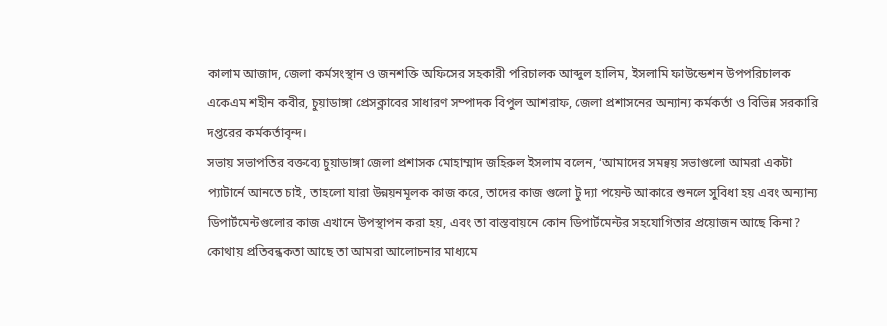কালাম আজাদ, জেলা কর্মসংস্থান ও জনশক্তি অফিসের সহকারী পরিচালক আব্দুল হালিম, ইসলামি ফাউন্ডেশন উপপরিচালক একেএম শহীন কবীর, চুয়াডাঙ্গা প্রেসক্লাবের সাধারণ সম্পাদক বিপুল আশরাফ, জেলা প্রশাসনের অন্যান্য কর্মকর্তা ও বিভিন্ন সরকারি দপ্তরের কর্মকর্তাবৃন্দ।
সভায় সভাপতির বক্তব্যে চুয়াডাঙ্গা জেলা প্রশাসক মোহাম্মাদ জহিরুল ইসলাম বলেন, ‘আমাদের সমন্বয় সভাগুলো আমরা একটা প্যাটার্নে আনতে চাই, তাহলো যারা উন্নয়নমূলক কাজ করে, তাদের কাজ গুলো টু দ্যা পয়েন্ট আকারে শুনলে সুবিধা হয় এবং অন্যান্য ডিপার্টমেন্টগুলোর কাজ এখানে উপস্থাপন করা হয়, এবং তা বাস্তবায়নে কোন ডিপার্টমেন্টর সহযোগিতার প্রয়োজন আছে কিনা? কোথায় প্রতিবন্ধকতা আছে তা আমরা আলোচনার মাধ্যমে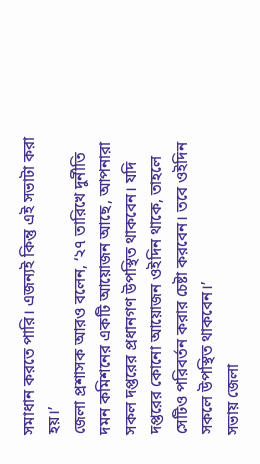সমাধান করতে পারি। এজন্যই কিন্তু এই সভাটা করা হয়।’
জেলা প্রশাসক আরও বলেন, ‘২৭ তারিখে দুর্নীতি দমন কমিশনের একটি আয়োজন আছে, আপনারা সকল দপ্তরের প্রধানগণ উপস্থিত থাকবেন। যদি দপ্তরের কোনো আয়োজন ওইদিন থাকে, তাহলে সেটিও পরিবর্তন করার চেষ্টা করবেন। তবে ওইদিন সকলে উপস্থিত থাকবেন।’
সভায় জেলা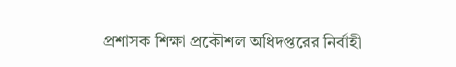প্রশাসক শিক্ষা প্রকৌশল অধিদপ্তরের নির্বাহী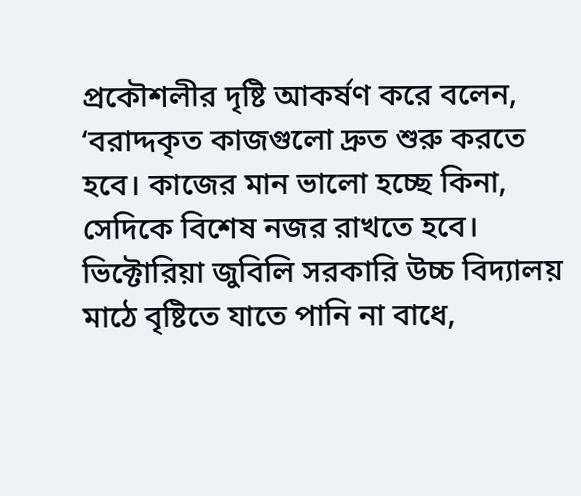প্রকৌশলীর দৃষ্টি আকর্ষণ করে বলেন, ‘বরাদ্দকৃত কাজগুলো দ্রুত শুরু করতে হবে। কাজের মান ভালো হচ্ছে কিনা, সেদিকে বিশেষ নজর রাখতে হবে। ভিক্টোরিয়া জুবিলি সরকারি উচ্চ বিদ্যালয় মাঠে বৃষ্টিতে যাতে পানি না বাধে,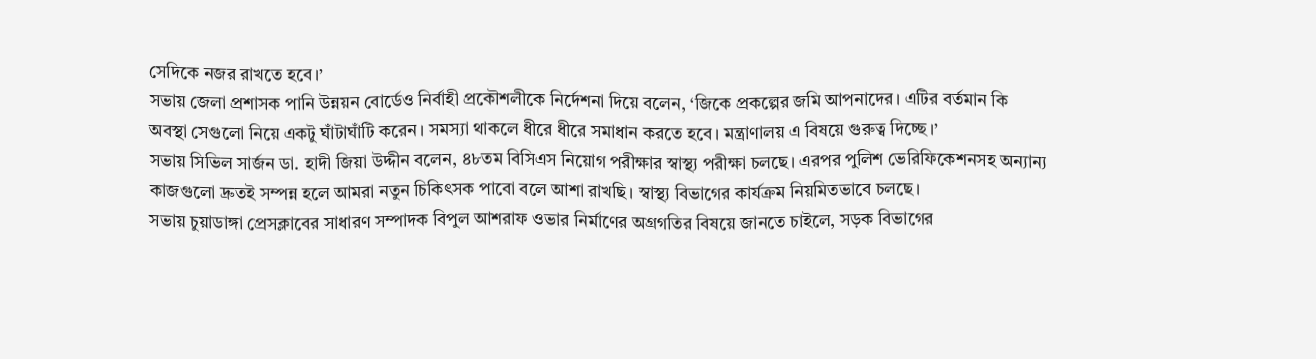সেদিকে নজর রাখতে হবে।’
সভায় জেলা প্রশাসক পানি উন্নয়ন বোর্ডেও নির্বাহী প্রকৌশলীকে নির্দেশনা দিয়ে বলেন, ‘জিকে প্রকল্পের জমি আপনাদের। এটির বর্তমান কি অবস্থা সেগুলো নিয়ে একটু ঘাঁটাঘাঁটি করেন। সমস্যা থাকলে ধীরে ধীরে সমাধান করতে হবে। মন্ত্রাণালয় এ বিষয়ে গুরুত্ব দিচ্ছে।’
সভায় সিভিল সার্জন ডা. হাদী জিয়া উদ্দীন বলেন, ৪৮তম বিসিএস নিয়োগ পরীক্ষার স্বাস্থ্য পরীক্ষা চলছে। এরপর পুলিশ ভেরিফিকেশনসহ অন্যান্য কাজগুলো দ্রুতই সম্পন্ন হলে আমরা নতুন চিকিৎসক পাবো বলে আশা রাখছি। স্বাস্থ্য বিভাগের কার্যক্রম নিয়মিতভাবে চলছে।
সভায় চুয়াডাঙ্গা প্রেসক্লাবের সাধারণ সম্পাদক বিপুল আশরাফ ওভার নির্মাণের অগ্রগতির বিষয়ে জানতে চাইলে, সড়ক বিভাগের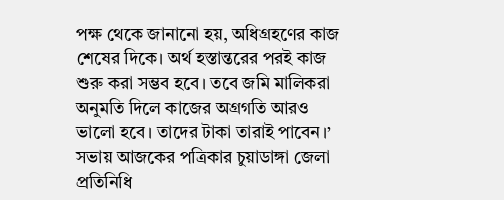পক্ষ থেকে জানানো হয়, অধিগ্রহণের কাজ শেষের দিকে। অর্থ হস্তান্তরের পরই কাজ শুরু করা সম্ভব হবে। তবে জমি মালিকরা অনুমতি দিলে কাজের অগ্রগতি আরও ভালো হবে। তাদের টাকা তারাই পাবেন।’
সভায় আজকের পত্রিকার চুয়াডাঙ্গা জেলা প্রতিনিধি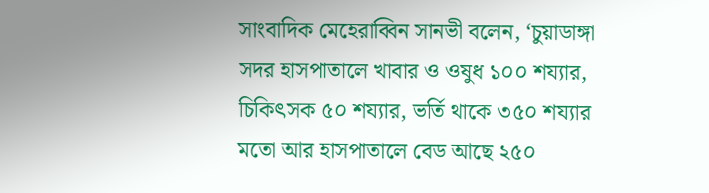সাংবাদিক মেহেরাব্বিন সানভী বলেন, ‘চুয়াডাঙ্গা সদর হাসপাতালে খাবার ও ওষুধ ১০০ শয্যার, চিকিৎসক ৫০ শয্যার, ভর্তি থাকে ৩৫০ শয্যার মতো আর হাসপাতালে বেড আছে ২৫০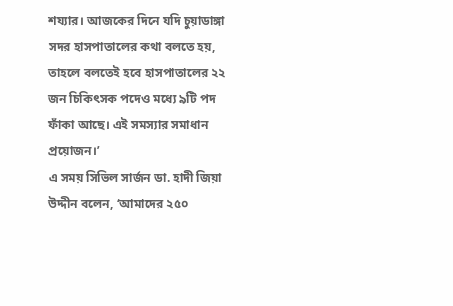শয্যার। আজকের দিনে যদি চুয়াডাঙ্গা সদর হাসপাতালের কথা বলতে হয়, তাহলে বলতেই হবে হাসপাতালের ২২ জন চিকিৎসক পদেও মধ্যে ৯টি পদ ফাঁকা আছে। এই সমস্যার সমাধান প্রয়োজন।’
এ সময় সিভিল সার্জন ডা. হাদী জিয়া উদ্দীন বলেন, ‘আমাদের ২৫০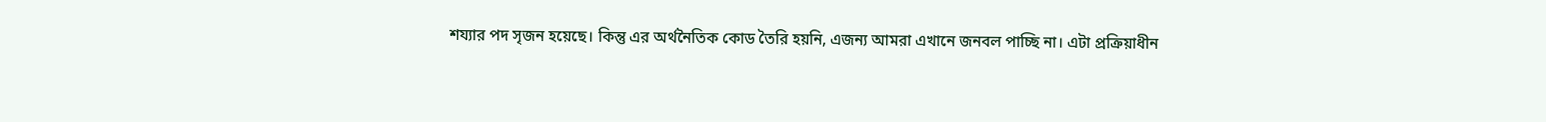শয্যার পদ সৃজন হয়েছে। কিন্তু এর অর্থনৈতিক কোড তৈরি হয়নি, এজন্য আমরা এখানে জনবল পাচ্ছি না। এটা প্রক্রিয়াধীন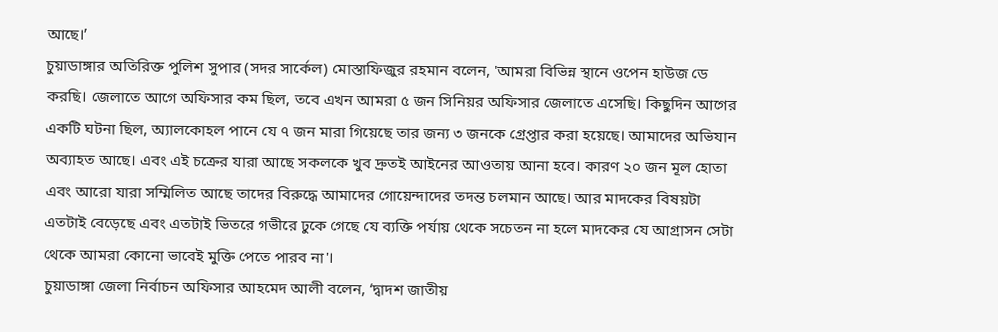আছে।’
চুয়াডাঙ্গার অতিরিক্ত পুলিশ সুপার (সদর সার্কেল) মোস্তাফিজুর রহমান বলেন, 'আমরা বিভিন্ন স্থানে ওপেন হাউজ ডে করছি। জেলাতে আগে অফিসার কম ছিল, তবে এখন আমরা ৫ জন সিনিয়র অফিসার জেলাতে এসেছি। কিছুদিন আগের একটি ঘটনা ছিল, অ্যালকোহল পানে যে ৭ জন মারা গিয়েছে তার জন্য ৩ জনকে গ্রেপ্তার করা হয়েছে। আমাদের অভিযান অব্যাহত আছে। এবং এই চক্রের যারা আছে সকলকে খুব দ্রুতই আইনের আওতায় আনা হবে। কারণ ২০ জন মূল হোতা এবং আরো যারা সম্মিলিত আছে তাদের বিরুদ্ধে আমাদের গোয়েন্দাদের তদন্ত চলমান আছে। আর মাদকের বিষয়টা এতটাই বেড়েছে এবং এতটাই ভিতরে গভীরে ঢুকে গেছে যে ব্যক্তি পর্যায় থেকে সচেতন না হলে মাদকের যে আগ্রাসন সেটা থেকে আমরা কোনো ভাবেই মুক্তি পেতে পারব না'।
চুয়াডাঙ্গা জেলা নির্বাচন অফিসার আহমেদ আলী বলেন, ‘দ্বাদশ জাতীয়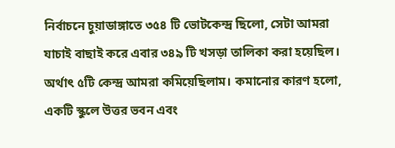নির্বাচনে চুয়াডাঙ্গাতে ৩৫৪ টি ভোটকেন্দ্র ছিলো, সেটা আমরা যাচাই বাছাই করে এবার ৩৪৯ টি খসড়া তালিকা করা হয়েছিল। অর্থাৎ ৫টি কেন্দ্র আমরা কমিয়েছিলাম। কমানোর কারণ হলো, একটি স্কুলে উত্তর ভবন এবং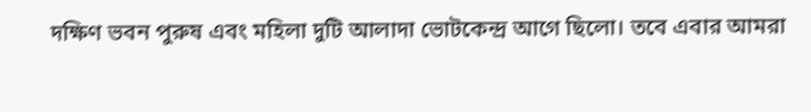দক্ষিণ ভবন পুরুষ এবং মহিলা দুটি আলাদা ভোটকেন্দ্র আগে ছিলো। তবে এবার আমরা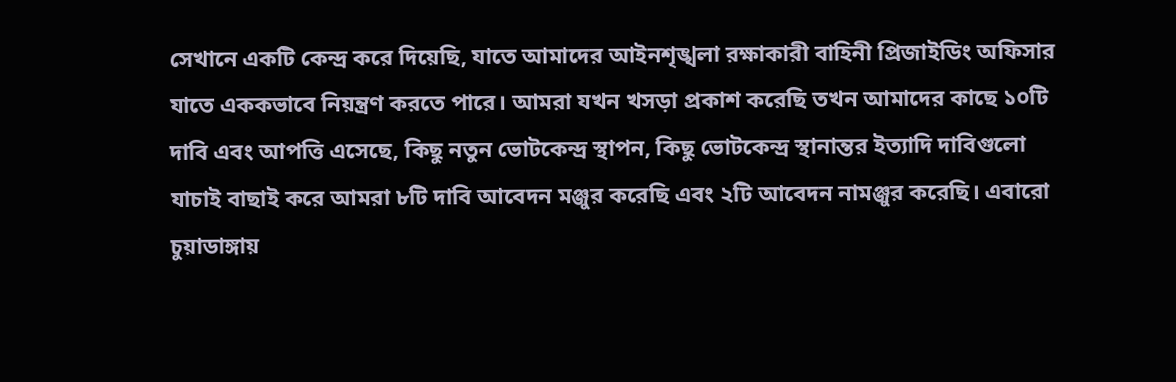সেখানে একটি কেন্দ্র করে দিয়েছি, যাতে আমাদের আইনশৃঙ্খলা রক্ষাকারী বাহিনী প্রিজাইডিং অফিসার যাতে এককভাবে নিয়ন্ত্রণ করতে পারে। আমরা যখন খসড়া প্রকাশ করেছি তখন আমাদের কাছে ১০টি দাবি এবং আপত্তি এসেছে, কিছু নতুন ভোটকেন্দ্র স্থাপন, কিছু ভোটকেন্দ্র স্থানান্তর ইত্যাদি দাবিগুলো যাচাই বাছাই করে আমরা ৮টি দাবি আবেদন মঞ্জুর করেছি এবং ২টি আবেদন নামঞ্জুর করেছি। এবারো চুয়াডাঙ্গায়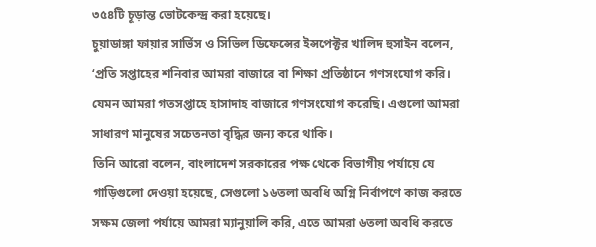৩৫৪টি চূড়ান্ত ভোটকেন্দ্র করা হয়েছে।
চুয়াডাঙ্গা ফায়ার সার্ভিস ও সিভিল ডিফেন্সের ইন্সপেক্টর খালিদ হুসাইন বলেন, ‘প্রতি সপ্তাহের শনিবার আমরা বাজারে বা শিক্ষা প্রতিষ্ঠানে গণসংযোগ করি। যেমন আমরা গতসপ্তাহে হাসাদাহ বাজারে গণসংযোগ করেছি। এগুলো আমরা সাধারণ মানুষের সচেতনতা বৃদ্ধির জন্য করে থাকি।
তিনি আরো বলেন, বাংলাদেশ সরকারের পক্ষ থেকে বিভাগীয় পর্যায়ে যে গাড়িগুলো দেওয়া হয়েছে, সেগুলো ১৬তলা অবধি অগ্নি নির্বাপণে কাজ করতে সক্ষম জেলা পর্যায়ে আমরা ম্যানুয়ালি করি, এতে আমরা ৬তলা অবধি করতে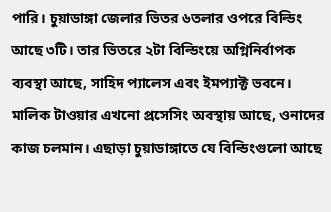পারি। চুয়াডাঙ্গা জেলার ভিতর ৬তলার ওপরে বিল্ডিং আছে ৩টি। তার ভিতরে ২টা বিল্ডিংয়ে অগ্নিনির্বাপক ব্যবস্থা আছে, সাহিদ প্যালেস এবং ইমপ্যাক্ট ভবনে। মালিক টাওয়ার এখনো প্রসেসিং অবস্থায় আছে, ওনাদের কাজ চলমান। এছাড়া চুয়াডাঙ্গাতে যে বিল্ডিংগুলো আছে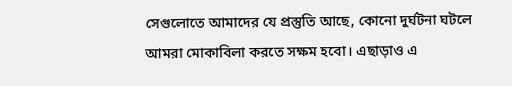সেগুলোতে আমাদের যে প্রস্তুতি আছে, কোনো দুর্ঘটনা ঘটলে আমরা মোকাবিলা করতে সক্ষম হবো। এছাড়াও এ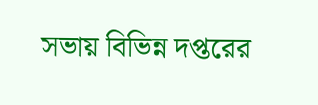সভায় বিভিন্ন দপ্তরের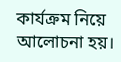কার্যক্রম নিয়ে আলোচনা হয়।